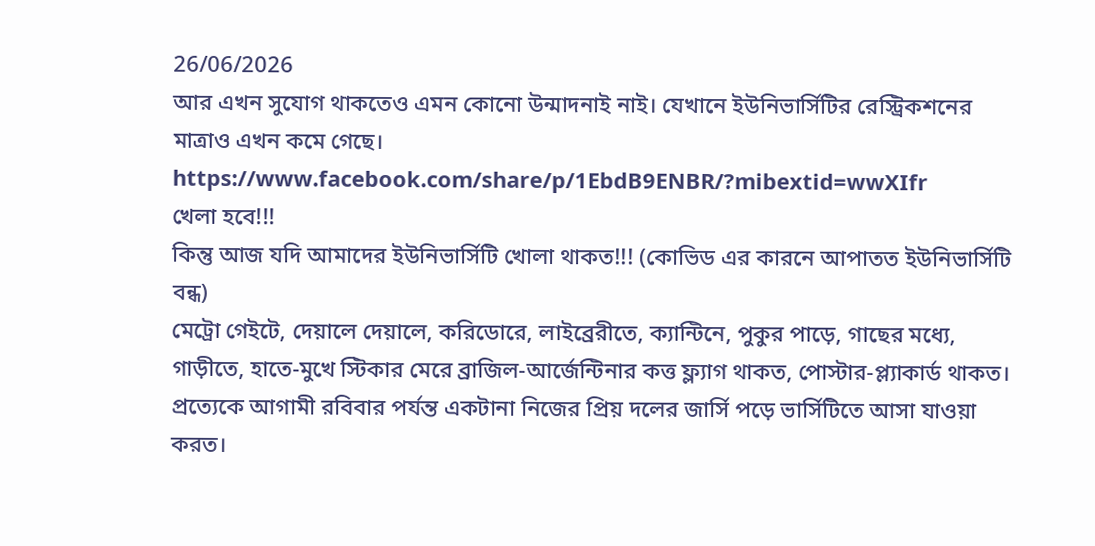26/06/2026
আর এখন সুযোগ থাকতেও এমন কোনো উন্মাদনাই নাই। যেখানে ইউনিভার্সিটির রেস্ট্রিকশনের মাত্রাও এখন কমে গেছে।
https://www.facebook.com/share/p/1EbdB9ENBR/?mibextid=wwXIfr
খেলা হবে!!!
কিন্তু আজ যদি আমাদের ইউনিভার্সিটি খোলা থাকত!!! (কোভিড এর কারনে আপাতত ইউনিভার্সিটি বন্ধ)
মেট্রো গেইটে, দেয়ালে দেয়ালে, করিডোরে, লাইব্রেরীতে, ক্যান্টিনে, পুকুর পাড়ে, গাছের মধ্যে, গাড়ীতে, হাতে-মুখে স্টিকার মেরে ব্রাজিল-আর্জেন্টিনার কত্ত ফ্ল্যাগ থাকত, পোস্টার-প্ল্যাকার্ড থাকত। প্রত্যেকে আগামী রবিবার পর্যন্ত একটানা নিজের প্রিয় দলের জার্সি পড়ে ভার্সিটিতে আসা যাওয়া করত।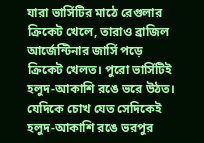যারা ভার্সিটির মাঠে রেগুলার ক্রিকেট খেলে, তারাও ব্রাজিল আর্জেন্টিনার জার্সি পড়ে ক্রিকেট খেলত। পুরো ভার্সিটিই হলুদ-আকাশি রঙে ভরে উঠত। যেদিকে চোখ যেত সেদিকেই হলুদ-আকাশি রঙে ভরপুর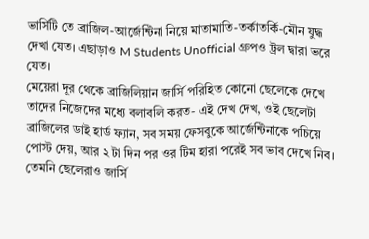ভার্সিটি তে ব্রাজিল-আর্জেন্টিনা নিয়ে মাতামাতি-তর্কাতর্কি-মৌন যুদ্ধ দেখা যেত। এছাড়াও M Students Unofficial গ্রুপও ট্রল দ্বারা ভরে যেত।
মেয়েরা দূর থেকে ব্রাজিলিয়ান জার্সি পরিহিত কোনো ছেলেকে দেখে তাদের নিজেদের মধ্যে বলাবলি করত- এই দেখ দেখ, ওই ছেলেটা ব্রাজিলের ডাই হার্ড ফ্যান, সব সময় ফেসবুকে আর্জেন্টিনাকে পচিয়ে পোস্ট দেয়, আর ২ টা দিন পর ওর টিম হারা পরেই সব ভাব দেখে নিব।
তেমনি ছেলেরাও জার্সি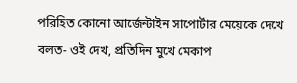পরিহিত কোনো আর্জেন্টাইন সাপোর্টার মেয়েকে দেখে বলত- ওই দেখ, প্রতিদিন মুখে মেকাপ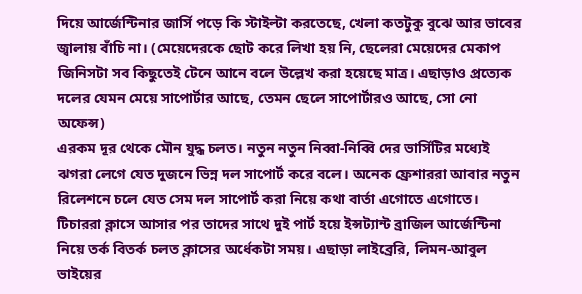দিয়ে আর্জেন্টিনার জার্সি পড়ে কি স্টাইল্টা করতেছে, খেলা কতটুকু বুঝে আর ভাবের জ্বালায় বাঁচি না। (মেয়েদেরকে ছোট করে লিখা হয় নি, ছেলেরা মেয়েদের মেকাপ জিনিসটা সব কিছুতেই টেনে আনে বলে উল্লেখ করা হয়েছে মাত্র। এছাড়াও প্রত্যেক দলের যেমন মেয়ে সাপোর্টার আছে, তেমন ছেলে সাপোর্টারও আছে, সো নো অফেন্স)
এরকম দূর থেকে মৌন যুদ্ধ চলত। নতুন নতুন নিব্বা-নিব্বি দের ভার্সিটির মধ্যেই ঝগরা লেগে যেত দুজনে ভিন্ন দল সাপোর্ট করে বলে। অনেক ফ্রেশাররা আবার নতুন রিলেশনে চলে যেত সেম দল সাপোর্ট করা নিয়ে কথা বার্তা এগোতে এগোতে।
টিচাররা ক্লাসে আসার পর তাদের সাথে দুই পার্ট হয়ে ইন্সট্যান্ট ব্রাজিল আর্জেন্টিনা নিয়ে তর্ক বিতর্ক চলত ক্লাসের অর্ধেকটা সময়। এছাড়া লাইব্রেরি, লিমন-আবুল ভাইয়ের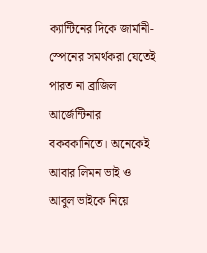ক্যান্টিনের দিকে জার্মানী-স্পেনের সমর্থকরা যেতেই পারত না ব্রাজিল আর্জেন্টিনার বকবকানিতে। অনেকেই আবার লিমন ভাই ও আবুল ভাইকে নিয়ে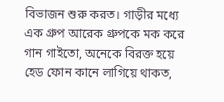বিভাজন শুরু করত। গাড়ীর মধ্যে এক গ্রুপ আরেক গ্রুপকে মক করে গান গাইতো, অনেকে বিরক্ত হয়ে হেড ফোন কানে লাগিয়ে থাকত,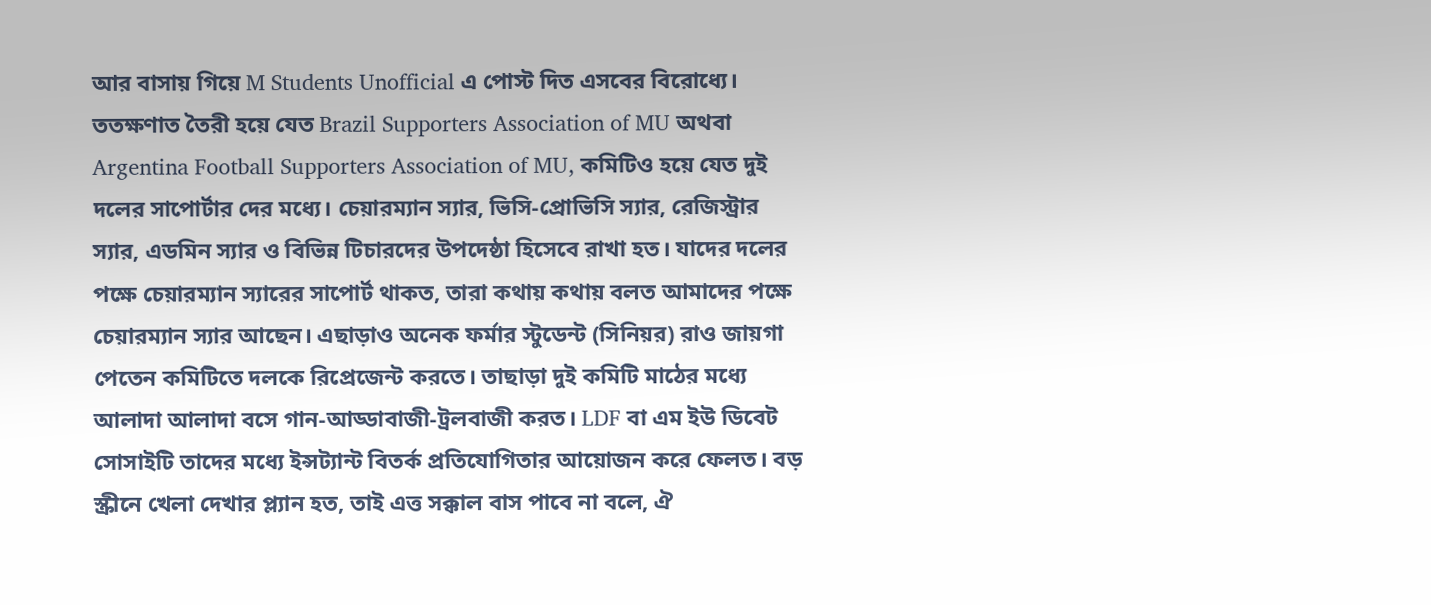আর বাসায় গিয়ে M Students Unofficial এ পোস্ট দিত এসবের বিরোধ্যে।
ততক্ষণাত তৈরী হয়ে যেত Brazil Supporters Association of MU অথবা Argentina Football Supporters Association of MU, কমিটিও হয়ে যেত দুই দলের সাপোর্টার দের মধ্যে। চেয়ারম্যান স্যার, ভিসি-প্রোভিসি স্যার, রেজিস্ট্রার স্যার, এডমিন স্যার ও বিভিন্ন টিচারদের উপদেষ্ঠা হিসেবে রাখা হত। যাদের দলের পক্ষে চেয়ারম্যান স্যারের সাপোর্ট থাকত, তারা কথায় কথায় বলত আমাদের পক্ষে চেয়ারম্যান স্যার আছেন। এছাড়াও অনেক ফর্মার স্টুডেন্ট (সিনিয়র) রাও জায়গা পেতেন কমিটিতে দলকে রিপ্রেজেন্ট করতে। তাছাড়া দুই কমিটি মাঠের মধ্যে আলাদা আলাদা বসে গান-আড্ডাবাজী-ট্রলবাজী করত। LDF বা এম ইউ ডিবেট সোসাইটি তাদের মধ্যে ইন্সট্যান্ট বিতর্ক প্রতিযোগিতার আয়োজন করে ফেলত। বড় স্ক্রীনে খেলা দেখার প্ল্যান হত, তাই এত্ত সক্কাল বাস পাবে না বলে, ঐ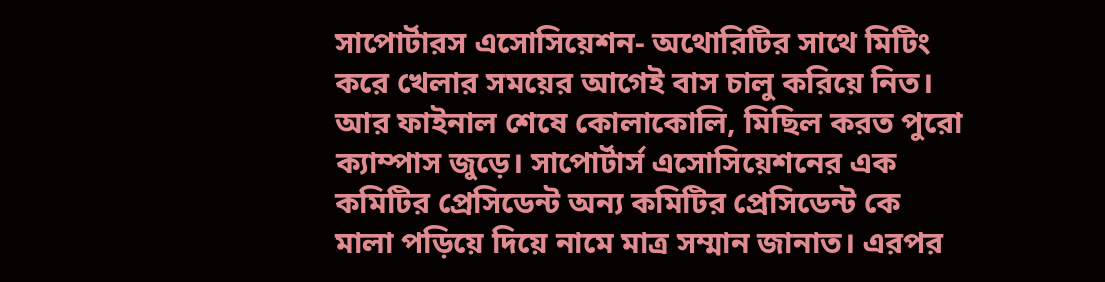সাপোর্টারস এসোসিয়েশন- অথোরিটির সাথে মিটিং করে খেলার সময়ের আগেই বাস চালু করিয়ে নিত। আর ফাইনাল শেষে কোলাকোলি, মিছিল করত পুরো ক্যাম্পাস জুড়ে। সাপোর্টার্স এসোসিয়েশনের এক কমিটির প্রেসিডেন্ট অন্য কমিটির প্রেসিডেন্ট কে মালা পড়িয়ে দিয়ে নামে মাত্র সম্মান জানাত। এরপর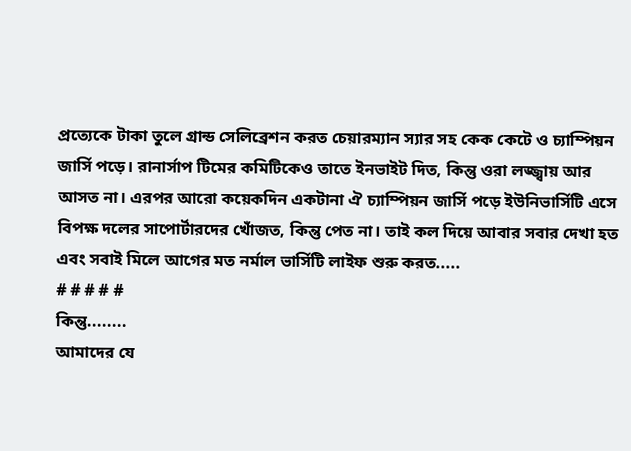প্রত্যেকে টাকা তুলে গ্রান্ড সেলিব্রেশন করত চেয়ারম্যান স্যার সহ কেক কেটে ও চ্যাম্পিয়ন জার্সি পড়ে। রানার্সাপ টিমের কমিটিকেও তাতে ইনভাইট দিত, কিন্তু ওরা লজ্জ্বায় আর আসত না। এরপর আরো কয়েকদিন একটানা ঐ চ্যাম্পিয়ন জার্সি পড়ে ইউনিভার্সিটি এসে বিপক্ষ দলের সাপোর্টারদের খোঁজত, কিন্তু পেত না। তাই কল দিয়ে আবার সবার দেখা হত এবং সবাই মিলে আগের মত নর্মাল ভার্সিটি লাইফ শুরু করত.....
# # # # #
কিন্তু........
আমাদের যে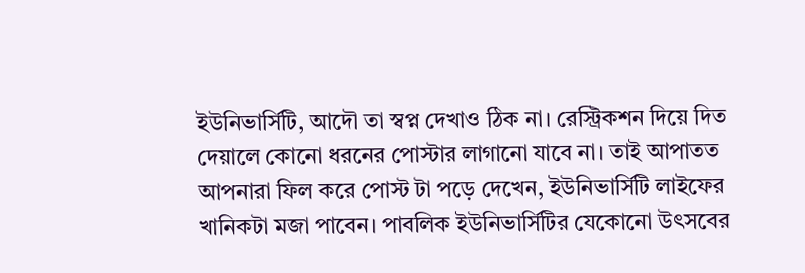ইউনিভার্সিটি, আদৌ তা স্বপ্ন দেখাও ঠিক না। রেস্ট্রিকশন দিয়ে দিত দেয়ালে কোনো ধরনের পোস্টার লাগানো যাবে না। তাই আপাতত আপনারা ফিল করে পোস্ট টা পড়ে দেখেন, ইউনিভার্সিটি লাইফের খানিকটা মজা পাবেন। পাবলিক ইউনিভার্সিটির যেকোনো উৎসবের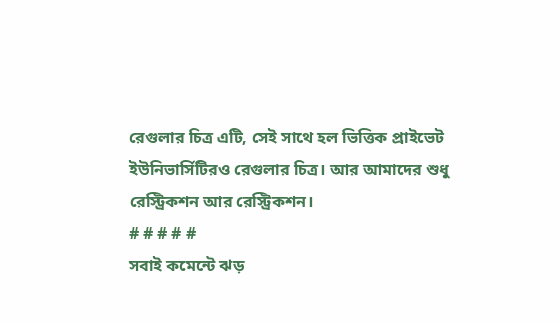রেগুলার চিত্র এটি, সেই সাথে হল ভিত্তিক প্রাইভেট ইউনিভার্সিটিরও রেগুলার চিত্র। আর আমাদের শুধু রেস্ট্রিকশন আর রেস্ট্রিকশন।
# # # # #
সবাই কমেন্টে ঝড়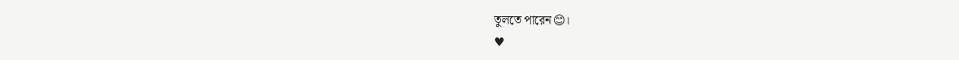তুলতে পারেন😊।
♥